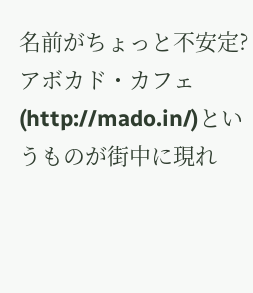名前がちょっと不安定?
アボカド・カフェ(http://mado.in/)というものが街中に現れ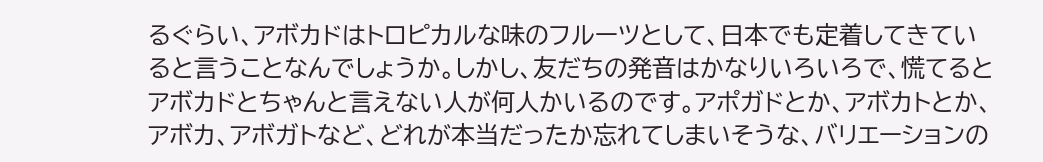るぐらい、アボカドはトロピカルな味のフルーツとして、日本でも定着してきていると言うことなんでしょうか。しかし、友だちの発音はかなりいろいろで、慌てるとアボカドとちゃんと言えない人が何人かいるのです。アポガドとか、アボカトとか、アボカ、アボガトなど、どれが本当だったか忘れてしまいそうな、バリエーションの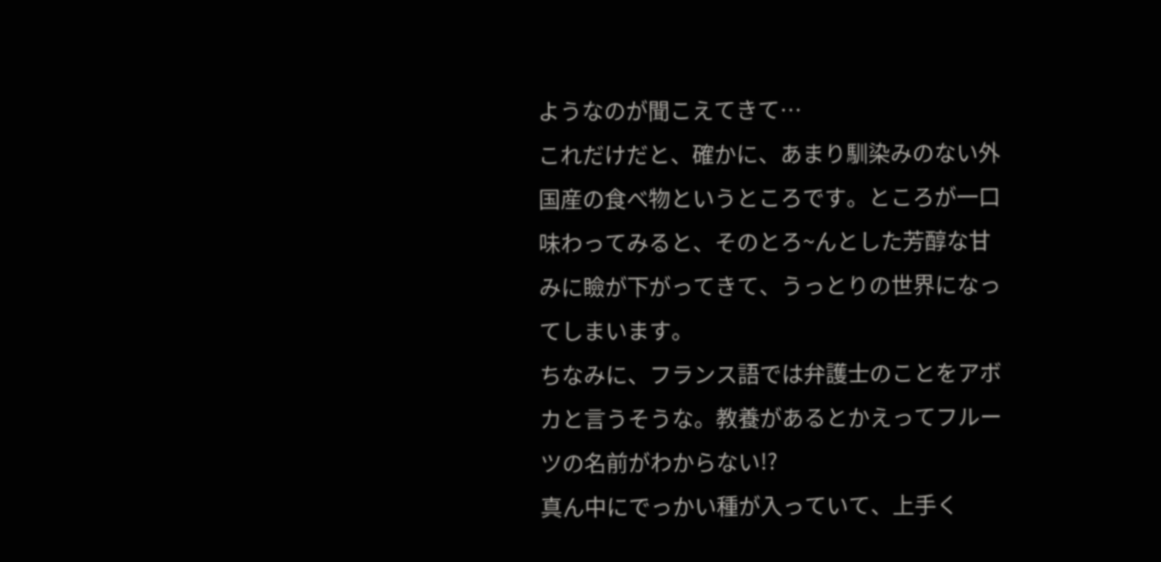ようなのが聞こえてきて…
これだけだと、確かに、あまり馴染みのない外国産の食べ物というところです。ところが一口味わってみると、そのとろ~んとした芳醇な甘みに瞼が下がってきて、うっとりの世界になってしまいます。
ちなみに、フランス語では弁護士のことをアボカと言うそうな。教養があるとかえってフルーツの名前がわからない!?
真ん中にでっかい種が入っていて、上手く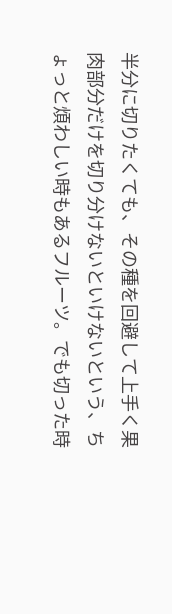半分に切りたくても、その種を回避して上手く果肉部分だけを切り分けないといけないという、ちょっと煩わしい時もあるフルーツ。でも切った時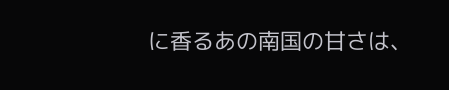に香るあの南国の甘さは、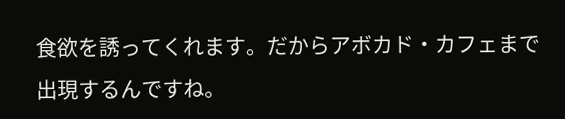食欲を誘ってくれます。だからアボカド・カフェまで出現するんですね。